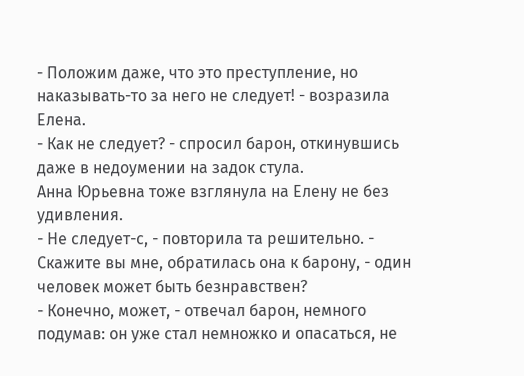- Положим даже, что это преступление, но наказывать-то за него не следует! - возразила Елена.
- Как не следует? - спросил барон, откинувшись даже в недоумении на задок стула.
Анна Юрьевна тоже взглянула на Елену не без удивления.
- Не следует-с, - повторила та решительно. - Скажите вы мне, обратилась она к барону, - один человек может быть безнравствен?
- Конечно, может, - отвечал барон, немного подумав: он уже стал немножко и опасаться, не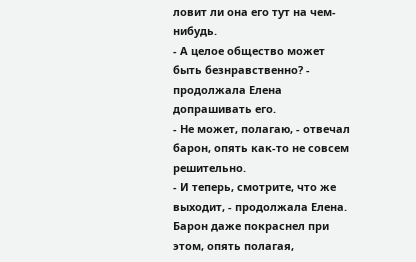ловит ли она его тут на чем-нибудь.
- А целое общество может быть безнравственно? - продолжала Елена допрашивать его.
- Не может, полагаю, - отвечал барон, опять как-то не совсем решительно.
- И теперь, смотрите, что же выходит, - продолжала Елена.
Барон даже покраснел при этом, опять полагая,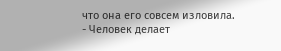что она его совсем изловила.
- Человек делает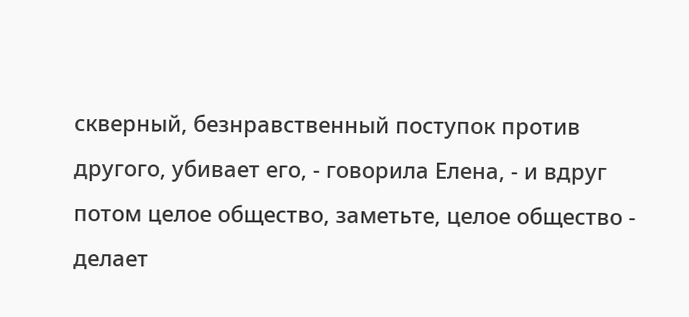скверный, безнравственный поступок против другого, убивает его, - говорила Елена, - и вдруг потом целое общество, заметьте, целое общество - делает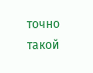точно такой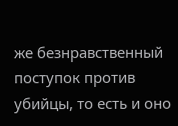же безнравственный поступок против убийцы, то есть и оно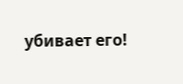убивает его!